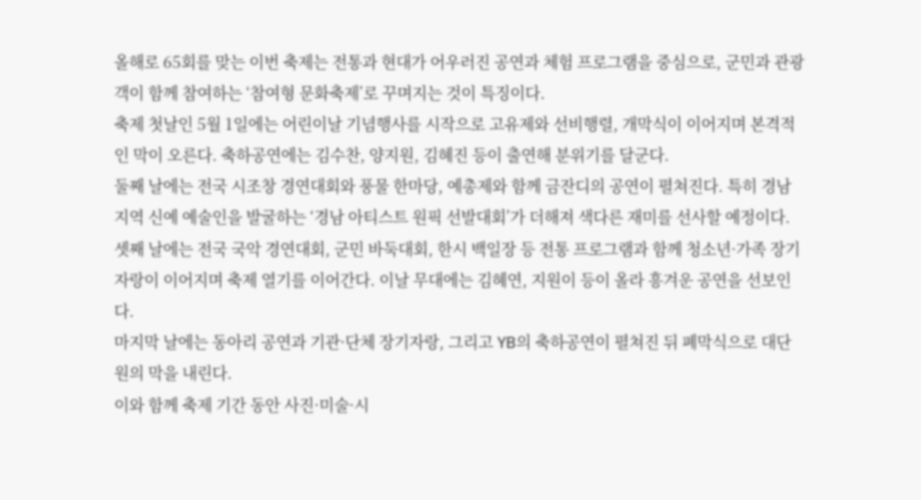올해로 65회를 맞는 이번 축제는 전통과 현대가 어우러진 공연과 체험 프로그램을 중심으로, 군민과 관광객이 함께 참여하는 ‘참여형 문화축제’로 꾸며지는 것이 특징이다.
축제 첫날인 5월 1일에는 어린이날 기념행사를 시작으로 고유제와 선비행렬, 개막식이 이어지며 본격적인 막이 오른다. 축하공연에는 김수찬, 양지원, 김혜진 등이 출연해 분위기를 달군다.
둘째 날에는 전국 시조창 경연대회와 풍물 한마당, 예총제와 함께 금잔디의 공연이 펼쳐진다. 특히 경남 지역 신예 예술인을 발굴하는 ‘경남 아티스트 원픽 선발대회’가 더해져 색다른 재미를 선사할 예정이다.
셋째 날에는 전국 국악 경연대회, 군민 바둑대회, 한시 백일장 등 전통 프로그램과 함께 청소년·가족 장기자랑이 이어지며 축제 열기를 이어간다. 이날 무대에는 김혜연, 지원이 등이 올라 흥겨운 공연을 선보인다.
마지막 날에는 동아리 공연과 기관·단체 장기자랑, 그리고 YB의 축하공연이 펼쳐진 뒤 폐막식으로 대단원의 막을 내린다.
이와 함께 축제 기간 동안 사진·미술·시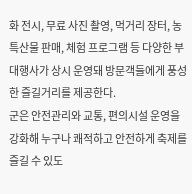화 전시, 무료 사진 촬영, 먹거리 장터, 농특산물 판매, 체험 프로그램 등 다양한 부대행사가 상시 운영돼 방문객들에게 풍성한 즐길거리를 제공한다.
군은 안전관리와 교통, 편의시설 운영을 강화해 누구나 쾌적하고 안전하게 축제를 즐길 수 있도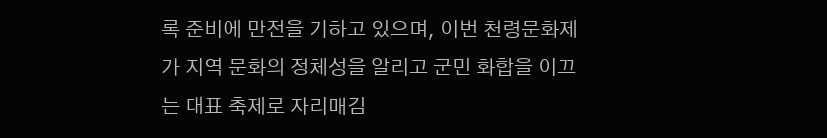록 준비에 만전을 기하고 있으며, 이번 천령문화제가 지역 문화의 정체성을 알리고 군민 화합을 이끄는 대표 축제로 자리매김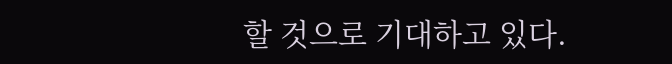할 것으로 기대하고 있다.